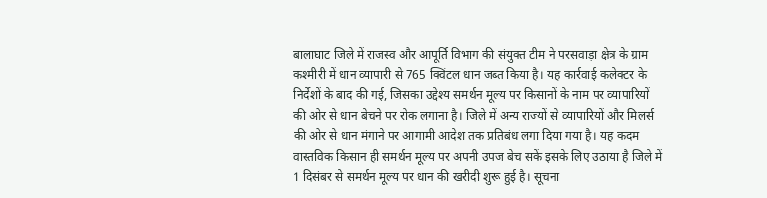बालाघाट जिले में राजस्व और आपूर्ति विभाग की संयुक्त टीम ने परसवाड़ा क्षेत्र के ग्राम कश्मीरी में धान व्यापारी से 765 क्विंटल धान जब्त किया है। यह कार्रवाई कलेक्टर के निर्देशों के बाद की गई, जिसका उद्देश्य समर्थन मूल्य पर किसानों के नाम पर व्यापारियों की ओर से धान बेचने पर रोक लगाना है। जिले में अन्य राज्यों से व्यापारियों और मिलर्स की ओर से धान मंगाने पर आगामी आदेश तक प्रतिबंध लगा दिया गया है। यह कदम वास्तविक किसान ही समर्थन मूल्य पर अपनी उपज बेच सकें इसके लिए उठाया है जिले में 1 दिसंबर से समर्थन मूल्य पर धान की खरीदी शुरू हुई है। सूचना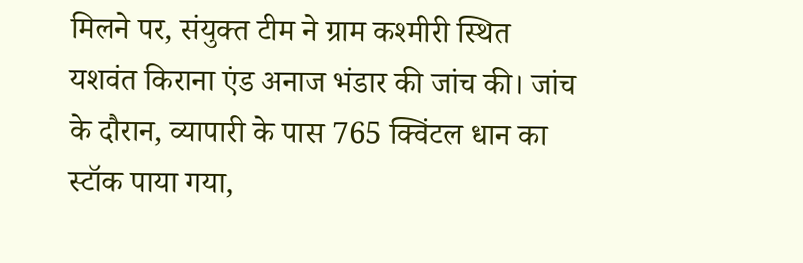मिलने पर, संयुक्त टीम ने ग्राम कश्मीरी स्थित यशवंत किराना एंड अनाज भंडार की जांच की। जांच के दौरान, व्यापारी के पास 765 क्विंटल धान का स्टॉक पाया गया,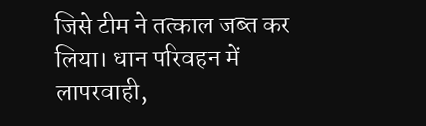जिसे टीम ने तत्काल जब्त कर लिया। धान परिवहन में लापरवाही,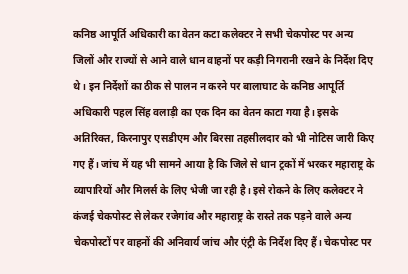कनिष्ठ आपूर्ति अधिकारी का वेतन कटा कलेक्टर ने सभी चेकपोस्ट पर अन्य जिलों और राज्यों से आने वाले धान वाहनों पर कड़ी निगरानी रखने के निर्देश दिए थे। इन निर्देशों का ठीक से पालन न करने पर बालाघाट के कनिष्ठ आपूर्ति अधिकारी पहल सिंह वलाड़ी का एक दिन का वेतन काटा गया है। इसके अतिरिक्त, किरनापुर एसडीएम और बिरसा तहसीलदार को भी नोटिस जारी किए गए हैं। जांच में यह भी सामने आया है कि जिले से धान ट्रकों में भरकर महाराष्ट्र के व्यापारियों और मिलर्स के लिए भेजी जा रही है। इसे रोकने के लिए कलेक्टर ने कंजई चेकपोस्ट से लेकर रजेगांव और महाराष्ट्र के रास्ते तक पड़ने वाले अन्य चेकपोस्टों पर वाहनों की अनिवार्य जांच और एंट्री के निर्देश दिए हैं। चेकपोस्ट पर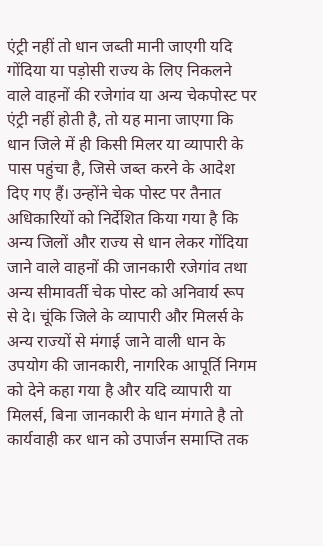एंट्री नहीं तो धान जब्ती मानी जाएगी यदि गोंदिया या पड़ोसी राज्य के लिए निकलने वाले वाहनों की रजेगांव या अन्य चेकपोस्ट पर एंट्री नहीं होती है, तो यह माना जाएगा कि धान जिले में ही किसी मिलर या व्यापारी के पास पहुंचा है, जिसे जब्त करने के आदेश दिए गए हैं। उन्होंने चेक पोस्ट पर तैनात अधिकारियों को निर्देशित किया गया है कि अन्य जिलों और राज्य से धान लेकर गोंदिया जाने वाले वाहनों की जानकारी रजेगांव तथा अन्य सीमावर्ती चेक पोस्ट को अनिवार्य रूप से दे। चूंकि जिले के व्यापारी और मिलर्स के अन्य राज्यों से मंगाई जाने वाली धान के उपयोग की जानकारी, नागरिक आपूर्ति निगम को देने कहा गया है और यदि व्यापारी या मिलर्स, बिना जानकारी के धान मंगाते है तो कार्यवाही कर धान को उपार्जन समाप्ति तक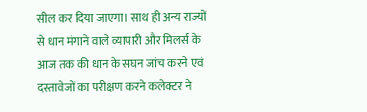सील कर दिया जाएगा। साथ ही अन्य राज्यों से धान मंगाने वाले व्यापारी और मिलर्स के आज तक की धान के सघन जांच करने एवं दस्तावेजों का परीक्षण करने कलेक्टर ने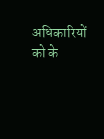अधिकारियों को के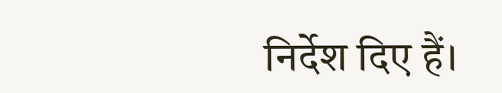निर्देश दिए हैं।